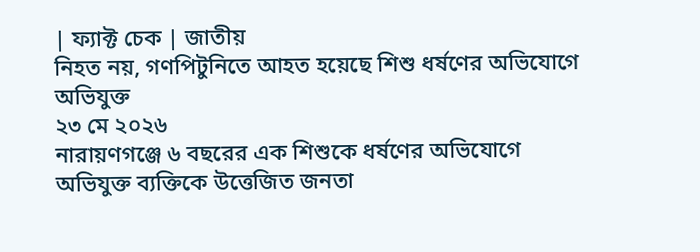| ফ্যাক্ট চেক | জাতীয়
নিহত নয়, গণপিটুনিতে আহত হয়েছে শিশু ধর্ষণের অভিযোগে অভিযুক্ত
২৩ মে ২০২৬
নারায়ণগঞ্জে ৬ বছরের এক শিশুকে ধর্ষণের অভিযোগে অভিযুক্ত ব্যক্তিকে উত্তেজিত জনতা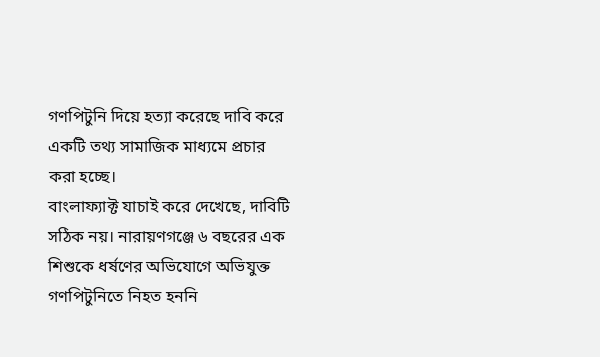গণপিটুনি দিয়ে হত্যা করেছে দাবি করে একটি তথ্য সামাজিক মাধ্যমে প্রচার করা হচ্ছে।
বাংলাফ্যাক্ট যাচাই করে দেখেছে, দাবিটি সঠিক নয়। নারায়ণগঞ্জে ৬ বছরের এক শিশুকে ধর্ষণের অভিযোগে অভিযুক্ত গণপিটুনিতে নিহত হননি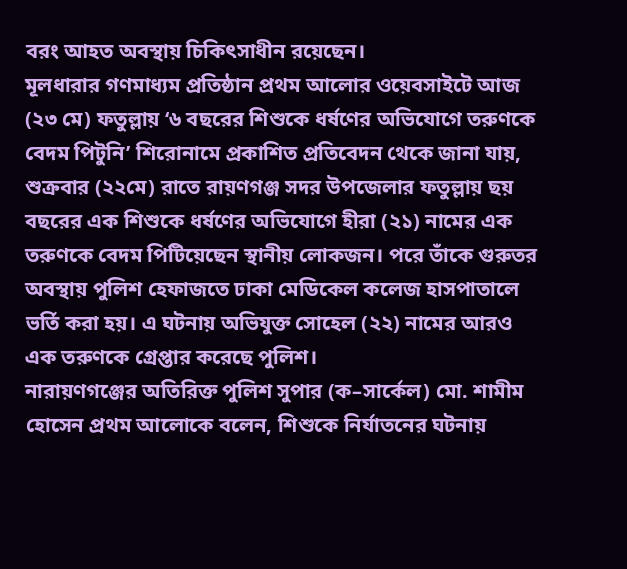বরং আহত অবস্থায় চিকিৎসাধীন রয়েছেন।
মূলধারার গণমাধ্যম প্রতিষ্ঠান প্রথম আলোর ওয়েবসাইটে আজ (২৩ মে) ফতুল্লায় ‘৬ বছরের শিশুকে ধর্ষণের অভিযোগে তরুণকে বেদম পিটুনি’ শিরোনামে প্রকাশিত প্রতিবেদন থেকে জানা যায়, শুক্রবার (২২মে) রাতে রায়ণগঞ্জ সদর উপজেলার ফতুল্লায় ছয় বছরের এক শিশুকে ধর্ষণের অভিযোগে হীরা (২১) নামের এক তরুণকে বেদম পিটিয়েছেন স্থানীয় লোকজন। পরে তাঁকে গুরুতর অবস্থায় পুলিশ হেফাজতে ঢাকা মেডিকেল কলেজ হাসপাতালে ভর্তি করা হয়। এ ঘটনায় অভিযুক্ত সোহেল (২২) নামের আরও এক তরুণকে গ্রেপ্তার করেছে পুলিশ।
নারায়ণগঞ্জের অতিরিক্ত পুলিশ সুপার (ক–সার্কেল) মো. শামীম হোসেন প্রথম আলোকে বলেন, শিশুকে নির্যাতনের ঘটনায়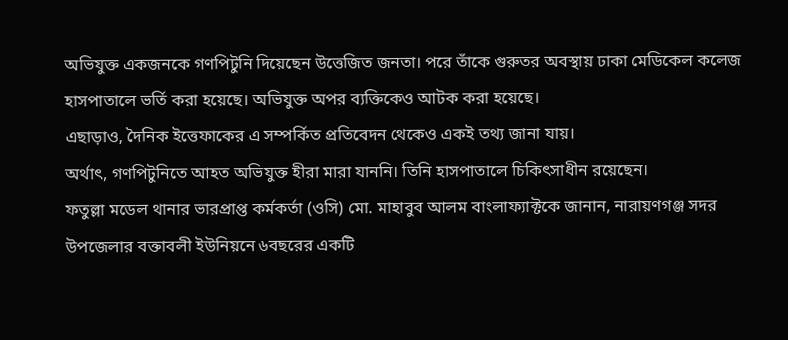অভিযুক্ত একজনকে গণপিটুনি দিয়েছেন উত্তেজিত জনতা। পরে তাঁকে গুরুতর অবস্থায় ঢাকা মেডিকেল কলেজ হাসপাতালে ভর্তি করা হয়েছে। অভিযুক্ত অপর ব্যক্তিকেও আটক করা হয়েছে।
এছাড়াও, দৈনিক ইত্তেফাকের এ সম্পর্কিত প্রতিবেদন থেকেও একই তথ্য জানা যায়।
অর্থাৎ, গণপিটুনিতে আহত অভিযুক্ত হীরা মারা যাননি। তিনি হাসপাতালে চিকিৎসাধীন রয়েছেন।
ফতুল্লা মডেল থানার ভারপ্রাপ্ত কর্মকর্তা (ওসি) মো. মাহাবুব আলম বাংলাফ্যাক্টকে জানান, নারায়ণগঞ্জ সদর উপজেলার বক্তাবলী ইউনিয়নে ৬বছরের একটি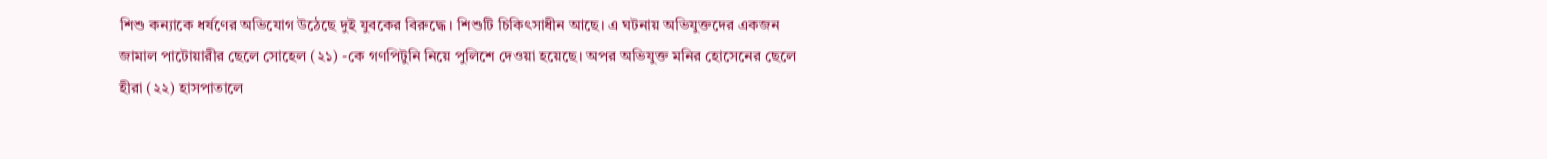শিশু কন্যাকে ধর্ষণের অভিযোগ উঠেছে দুই যুবকের বিরুদ্ধে। শিশুটি চিকিৎসাধীন আছে। এ ঘটনায় অভিযুক্তদের একজন জামাল পাটোয়ারীর ছেলে সোহেল (২১) -কে গণপিটুনি নিয়ে পুলিশে দেওয়া হয়েছে। অপর অভিযুক্ত মনির হোসেনের ছেলে হীরা (২২) হাসপাতালে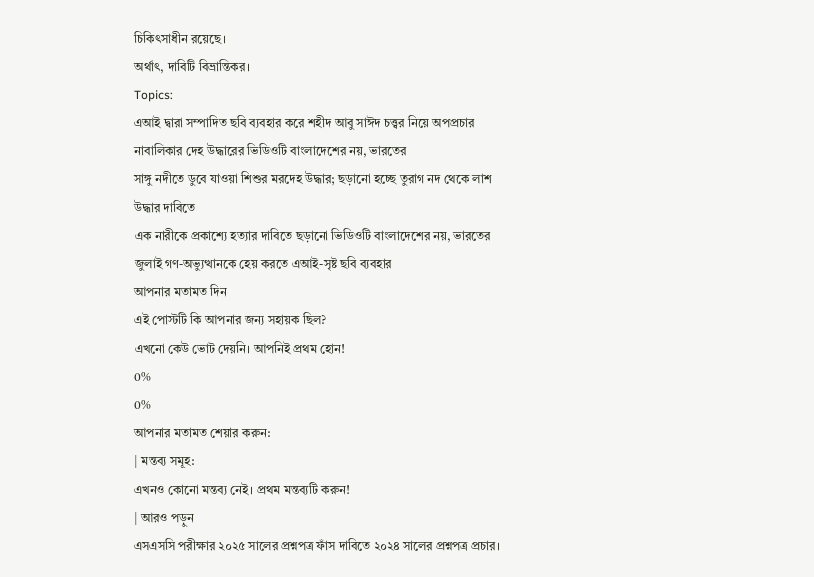চিকিৎসাধীন রয়েছে।
অর্থাৎ, দাবিটি বিভ্রান্তিকর।
Topics:
এআই দ্বারা সম্পাদিত ছবি ব্যবহার করে শহীদ আবু সাঈদ চত্ত্বর নিয়ে অপপ্রচার
নাবালিকার দেহ উদ্ধারের ভিডিওটি বাংলাদেশের নয়, ভারতের
সাঙ্গু নদীতে ডুবে যাওয়া শিশুর মরদেহ উদ্ধার; ছড়ানো হচ্ছে তুরাগ নদ থেকে লাশ উদ্ধার দাবিতে
এক নারীকে প্রকাশ্যে হত্যার দাবিতে ছড়ানো ভিডিওটি বাংলাদেশের নয়, ভারতের
জুলাই গণ-অভ্যুত্থানকে হেয় করতে এআই-সৃষ্ট ছবি ব্যবহার
আপনার মতামত দিন
এই পোস্টটি কি আপনার জন্য সহায়ক ছিল?
এখনো কেউ ভোট দেয়নি। আপনিই প্রথম হোন!
0%
0%
আপনার মতামত শেয়ার করুন:
| মন্তব্য সমূহ:
এখনও কোনো মন্তব্য নেই। প্রথম মন্তব্যটি করুন!
| আরও পড়ুন
এসএসসি পরীক্ষার ২০২৫ সালের প্রশ্নপত্র ফাঁস দাবিতে ২০২৪ সালের প্রশ্নপত্র প্রচার।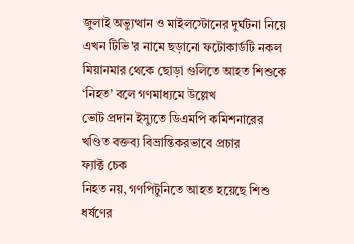জুলাই অভ্যুত্থান ও মাইলস্টোনের দুর্ঘটনা নিয়ে এখন টিভি'র নামে ছড়ানো ফটোকার্ডটি নকল
মিয়ানমার থেকে ছোড়া গুলিতে আহত শিশুকে ‘নিহত’ বলে গণমাধ্যমে উল্লেখ
ভোট প্রদান ইস্যুতে ডিএমপি কমিশনারের
খণ্ডিত বক্তব্য বিভ্রান্তিকরভাবে প্রচার
ফ্যাক্ট চেক
নিহত নয়, গণপিটুনিতে আহত হয়েছে শিশু ধর্ষণের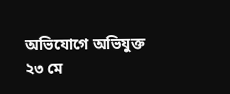অভিযোগে অভিযুক্ত
২৩ মে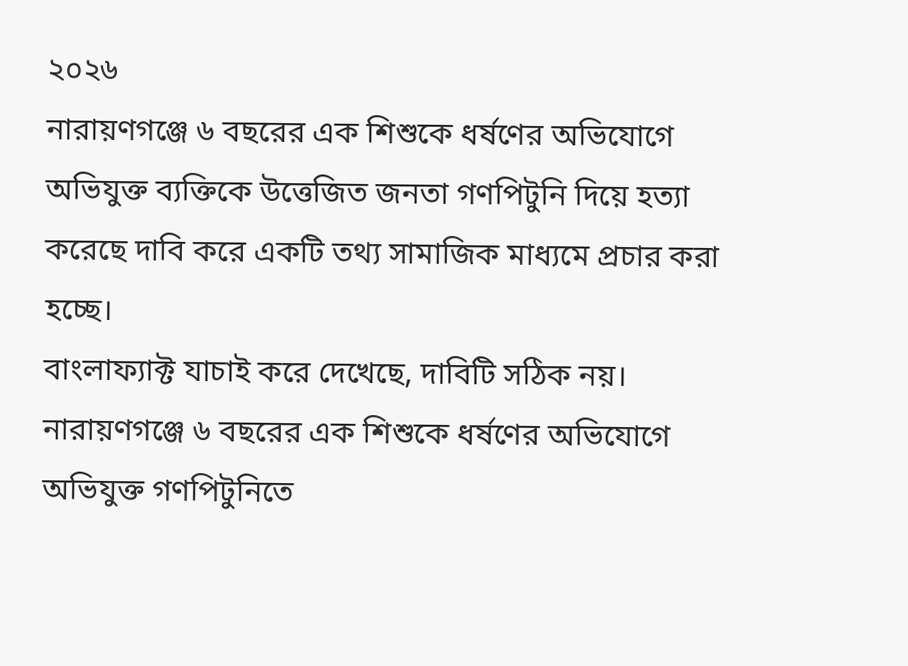২০২৬
নারায়ণগঞ্জে ৬ বছরের এক শিশুকে ধর্ষণের অভিযোগে অভিযুক্ত ব্যক্তিকে উত্তেজিত জনতা গণপিটুনি দিয়ে হত্যা করেছে দাবি করে একটি তথ্য সামাজিক মাধ্যমে প্রচার করা হচ্ছে।
বাংলাফ্যাক্ট যাচাই করে দেখেছে, দাবিটি সঠিক নয়। নারায়ণগঞ্জে ৬ বছরের এক শিশুকে ধর্ষণের অভিযোগে অভিযুক্ত গণপিটুনিতে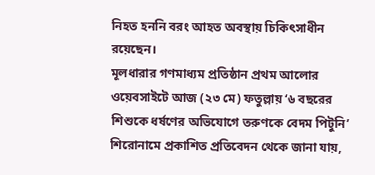নিহত হননি বরং আহত অবস্থায় চিকিৎসাধীন রয়েছেন।
মূলধারার গণমাধ্যম প্রতিষ্ঠান প্রথম আলোর ওয়েবসাইটে আজ (২৩ মে) ফতুল্লায় ‘৬ বছরের শিশুকে ধর্ষণের অভিযোগে তরুণকে বেদম পিটুনি’ শিরোনামে প্রকাশিত প্রতিবেদন থেকে জানা যায়,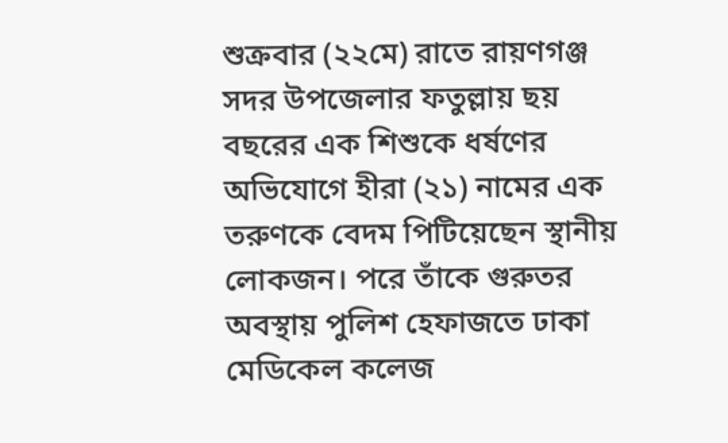শুক্রবার (২২মে) রাতে রায়ণগঞ্জ সদর উপজেলার ফতুল্লায় ছয় বছরের এক শিশুকে ধর্ষণের অভিযোগে হীরা (২১) নামের এক তরুণকে বেদম পিটিয়েছেন স্থানীয় লোকজন। পরে তাঁকে গুরুতর অবস্থায় পুলিশ হেফাজতে ঢাকা মেডিকেল কলেজ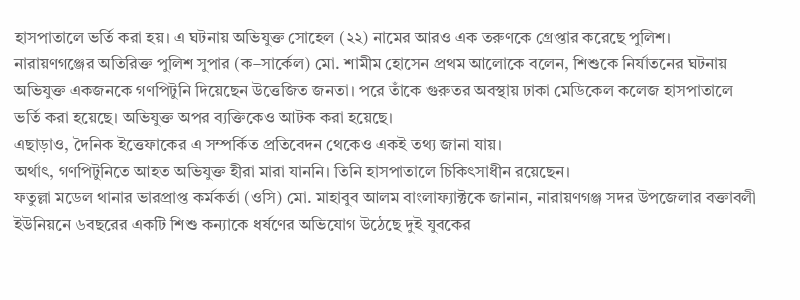হাসপাতালে ভর্তি করা হয়। এ ঘটনায় অভিযুক্ত সোহেল (২২) নামের আরও এক তরুণকে গ্রেপ্তার করেছে পুলিশ।
নারায়ণগঞ্জের অতিরিক্ত পুলিশ সুপার (ক–সার্কেল) মো. শামীম হোসেন প্রথম আলোকে বলেন, শিশুকে নির্যাতনের ঘটনায় অভিযুক্ত একজনকে গণপিটুনি দিয়েছেন উত্তেজিত জনতা। পরে তাঁকে গুরুতর অবস্থায় ঢাকা মেডিকেল কলেজ হাসপাতালে ভর্তি করা হয়েছে। অভিযুক্ত অপর ব্যক্তিকেও আটক করা হয়েছে।
এছাড়াও, দৈনিক ইত্তেফাকের এ সম্পর্কিত প্রতিবেদন থেকেও একই তথ্য জানা যায়।
অর্থাৎ, গণপিটুনিতে আহত অভিযুক্ত হীরা মারা যাননি। তিনি হাসপাতালে চিকিৎসাধীন রয়েছেন।
ফতুল্লা মডেল থানার ভারপ্রাপ্ত কর্মকর্তা (ওসি) মো. মাহাবুব আলম বাংলাফ্যাক্টকে জানান, নারায়ণগঞ্জ সদর উপজেলার বক্তাবলী ইউনিয়নে ৬বছরের একটি শিশু কন্যাকে ধর্ষণের অভিযোগ উঠেছে দুই যুবকের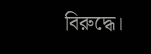বিরুদ্ধে।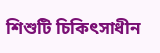শিশুটি চিকিৎসাধীন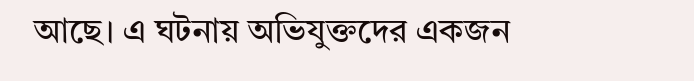আছে। এ ঘটনায় অভিযুক্তদের একজন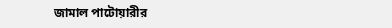জামাল পাটোয়ারীর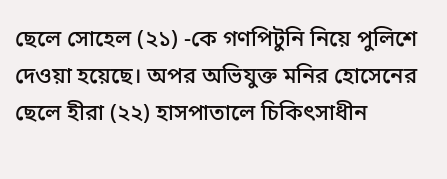ছেলে সোহেল (২১) -কে গণপিটুনি নিয়ে পুলিশে দেওয়া হয়েছে। অপর অভিযুক্ত মনির হোসেনের ছেলে হীরা (২২) হাসপাতালে চিকিৎসাধীন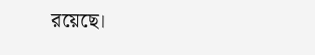রয়েছে।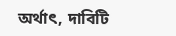অর্থাৎ, দাবিটি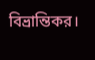বিভ্রান্তিকর।